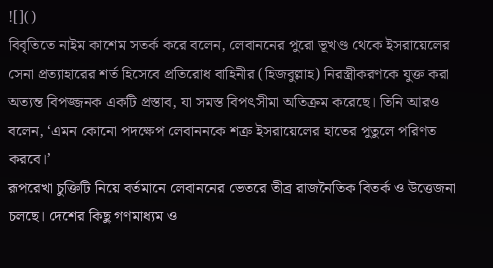![]()
বিবৃতিতে নাইম কাশেম সতর্ক করে বলেন, লেবাননের পুরো ভূখণ্ড থেকে ইসরায়েলের সেনা প্রত্যাহারের শর্ত হিসেবে প্রতিরোধ বাহিনীর (হিজবুল্লাহ) নিরস্ত্রীকরণকে যুক্ত করা অত্যন্ত বিপজ্জনক একটি প্রস্তাব, যা সমস্ত বিপৎসীমা অতিক্রম করেছে। তিনি আরও বলেন, ‘এমন কোনো পদক্ষেপ লেবাননকে শত্রু ইসরায়েলের হাতের পুতুলে পরিণত করবে।’
রূপরেখা চুক্তিটি নিয়ে বর্তমানে লেবাননের ভেতরে তীব্র রাজনৈতিক বিতর্ক ও উত্তেজনা চলছে। দেশের কিছু গণমাধ্যম ও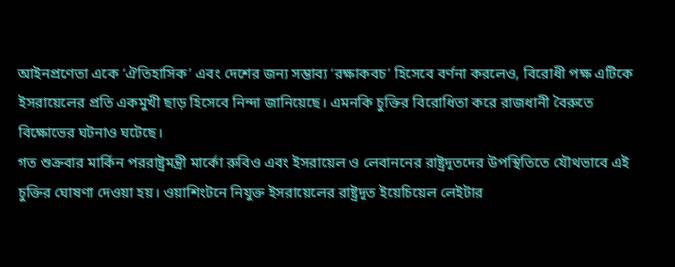আইনপ্রণেতা একে ‘ঐতিহাসিক’ এবং দেশের জন্য সম্ভাব্য ‘রক্ষাকবচ’ হিসেবে বর্ণনা করলেও, বিরোধী পক্ষ এটিকে ইসরায়েলের প্রতি একমুখী ছাড় হিসেবে নিন্দা জানিয়েছে। এমনকি চুক্তির বিরোধিতা করে রাজধানী বৈরুতে বিক্ষোভের ঘটনাও ঘটেছে।
গত শুক্রবার মার্কিন পররাষ্ট্রমন্ত্রী মার্কো রুবিও এবং ইসরায়েল ও লেবাননের রাষ্ট্রদূতদের উপস্থিতিতে যৌথভাবে এই চুক্তির ঘোষণা দেওয়া হয়। ওয়াশিংটনে নিযুক্ত ইসরায়েলের রাষ্ট্রদূত ইয়েচিয়েল লেইটার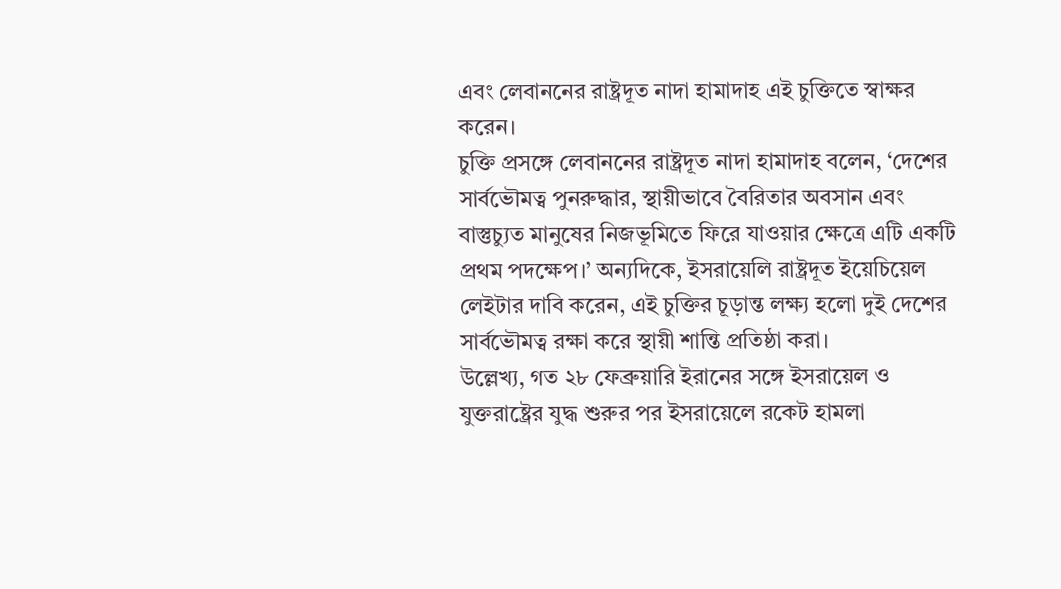এবং লেবাননের রাষ্ট্রদূত নাদা হামাদাহ এই চুক্তিতে স্বাক্ষর করেন।
চুক্তি প্রসঙ্গে লেবাননের রাষ্ট্রদূত নাদা হামাদাহ বলেন, ‘দেশের সার্বভৌমত্ব পুনরুদ্ধার, স্থায়ীভাবে বৈরিতার অবসান এবং বাস্তুচ্যুত মানুষের নিজভূমিতে ফিরে যাওয়ার ক্ষেত্রে এটি একটি প্রথম পদক্ষেপ।’ অন্যদিকে, ইসরায়েলি রাষ্ট্রদূত ইয়েচিয়েল লেইটার দাবি করেন, এই চুক্তির চূড়ান্ত লক্ষ্য হলো দুই দেশের সার্বভৌমত্ব রক্ষা করে স্থায়ী শান্তি প্রতিষ্ঠা করা।
উল্লেখ্য, গত ২৮ ফেব্রুয়ারি ইরানের সঙ্গে ইসরায়েল ও যুক্তরাষ্ট্রের যুদ্ধ শুরুর পর ইসরায়েলে রকেট হামলা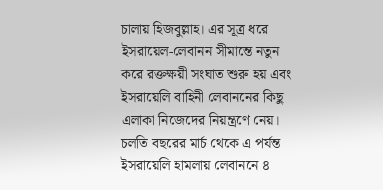চালায় হিজবুল্লাহ। এর সূত্র ধরে ইসরায়েল-লেবানন সীমান্তে নতুন করে রক্তক্ষয়ী সংঘাত শুরু হয় এবং ইসরায়েলি বাহিনী লেবাননের কিছু এলাকা নিজেদের নিয়ন্ত্রণে নেয়। চলতি বছরের মার্চ থেকে এ পর্যন্ত ইসরায়েলি হামলায় লেবাননে ৪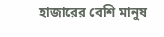হাজারের বেশি মানুষ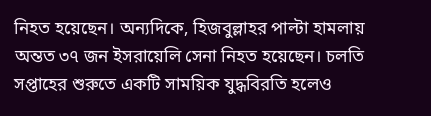নিহত হয়েছেন। অন্যদিকে, হিজবুল্লাহর পাল্টা হামলায় অন্তত ৩৭ জন ইসরায়েলি সেনা নিহত হয়েছেন। চলতি সপ্তাহের শুরুতে একটি সাময়িক যুদ্ধবিরতি হলেও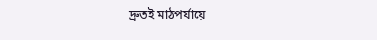দ্রুতই মাঠপর্যায়ে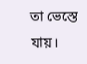তা ভেস্তে যায়।